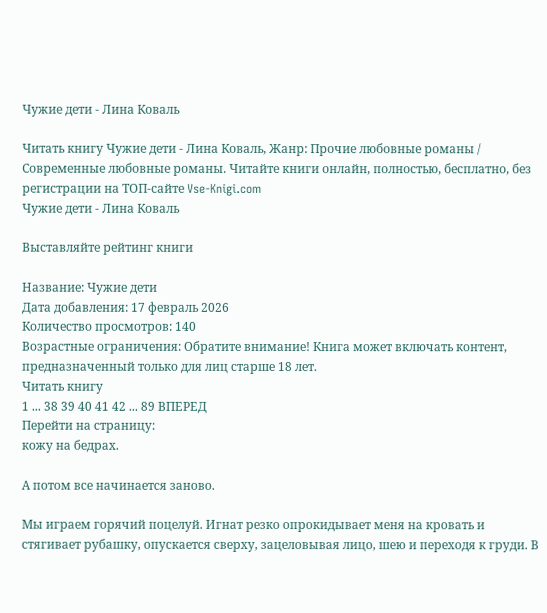Чужие дети - Лина Коваль

Читать книгу Чужие дети - Лина Коваль, Жанр: Прочие любовные романы / Современные любовные романы. Читайте книги онлайн, полностью, бесплатно, без регистрации на ТОП-сайте Vse-Knigi.com
Чужие дети - Лина Коваль

Выставляйте рейтинг книги

Название: Чужие дети
Дата добавления: 17 февраль 2026
Количество просмотров: 140
Возрастные ограничения: Обратите внимание! Книга может включать контент, предназначенный только для лиц старше 18 лет.
Читать книгу
1 ... 38 39 40 41 42 ... 89 ВПЕРЕД
Перейти на страницу:
кожу на бедрах.

А потом все начинается заново.

Мы играем горячий поцелуй. Игнат резко опрокидывает меня на кровать и стягивает рубашку, опускается сверху, зацеловывая лицо, шею и переходя к груди. В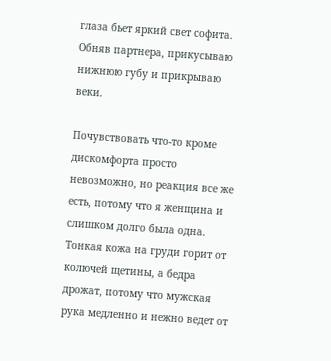глаза бьет яркий свет софита. Обняв партнера, прикусываю нижнюю губу и прикрываю веки.

Почувствовать что-то кроме дискомфорта просто невозможно, но реакция все же есть, потому что я женщина и слишком долго была одна. Тонкая кожа на груди горит от колючей щетины, а бедра дрожат, потому что мужская рука медленно и нежно ведет от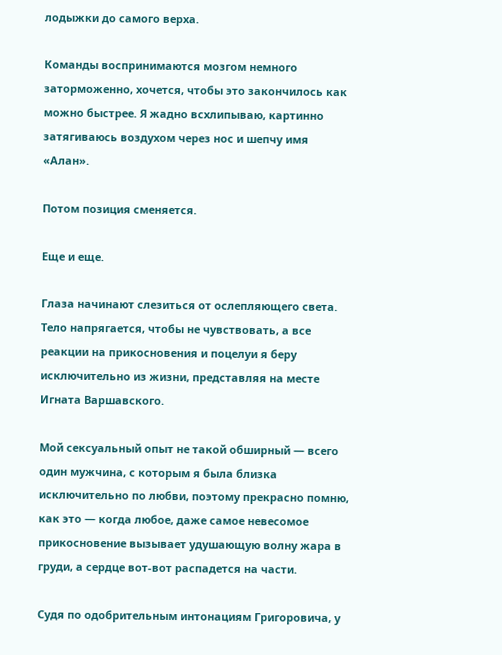лодыжки до самого верха.

Команды воспринимаются мозгом немного заторможенно, хочется, чтобы это закончилось как можно быстрее. Я жадно всхлипываю, картинно затягиваюсь воздухом через нос и шепчу имя «Алан».

Потом позиция сменяется.

Еще и еще.

Глаза начинают слезиться от ослепляющего света. Тело напрягается, чтобы не чувствовать, а все реакции на прикосновения и поцелуи я беру исключительно из жизни, представляя на месте Игната Варшавского.

Мой сексуальный опыт не такой обширный — всего один мужчина, с которым я была близка исключительно по любви, поэтому прекрасно помню, как это — когда любое, даже самое невесомое прикосновение вызывает удушающую волну жара в груди, а сердце вот-вот распадется на части.

Судя по одобрительным интонациям Григоровича, у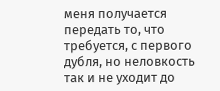меня получается передать то, что требуется, с первого дубля, но неловкость так и не уходит до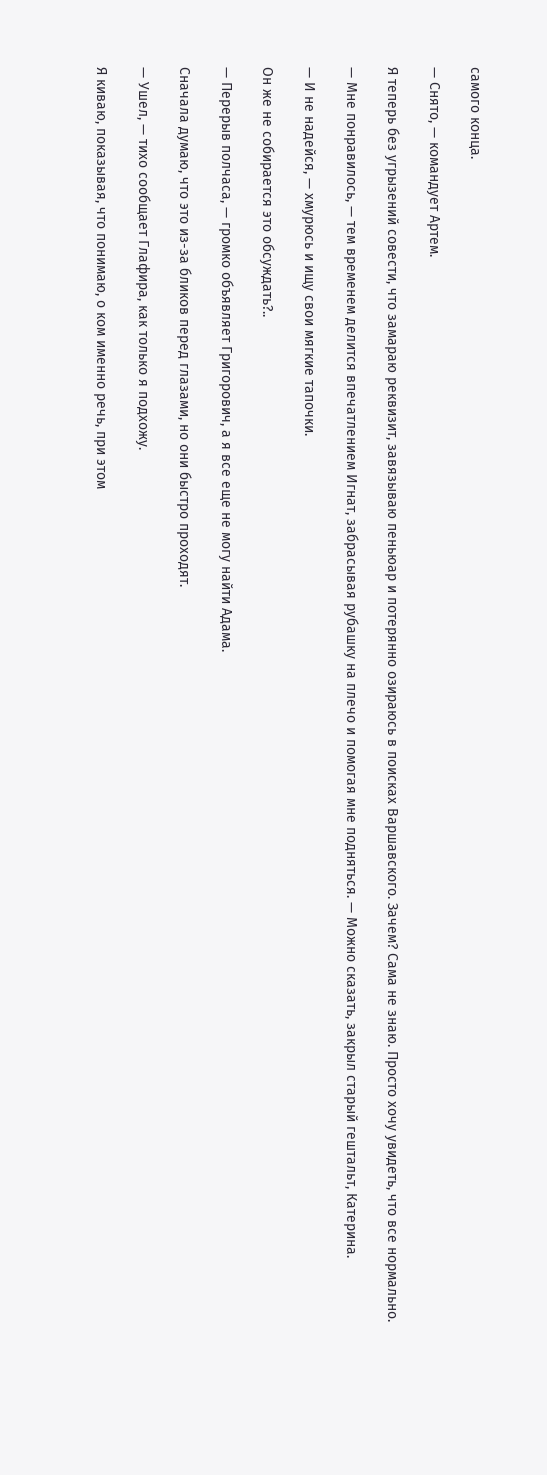самого конца.

— Снято, — командует Артем.

Я теперь без угрызений совести, что замараю реквизит, завязываю пеньюар и потерянно озираюсь в поисках Варшавского. Зачем? Сама не знаю. Просто хочу увидеть, что все нормально.

— Мне понравилось, — тем временем делится впечатлением Игнат, забрасывая рубашку на плечо и помогая мне подняться. — Можно сказать, закрыл старый гештальт, Катерина.

— И не надейся, — хмурюсь и ищу свои мягкие тапочки.

Он же не собирается это обсуждать?..

— Перерыв полчаса, — громко объявляет Григорович, а я все еще не могу найти Адама.

Сначала думаю, что это из-за бликов перед глазами, но они быстро проходят.

— Ушел, — тихо сообщает Глафира, как только я подхожу.

Я киваю, показывая, что понимаю, о ком именно речь, при этом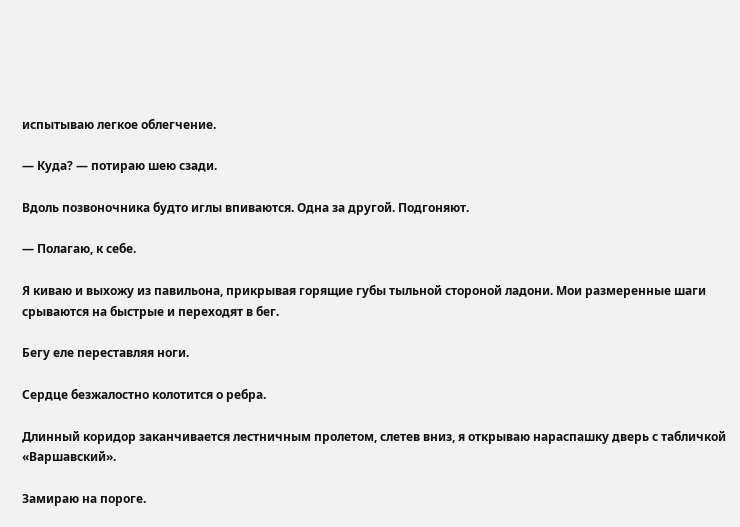испытываю легкое облегчение.

— Куда? — потираю шею сзади.

Вдоль позвоночника будто иглы впиваются. Одна за другой. Подгоняют.

— Полагаю, к себе.

Я киваю и выхожу из павильона, прикрывая горящие губы тыльной стороной ладони. Мои размеренные шаги срываются на быстрые и переходят в бег.

Бегу еле переставляя ноги.

Сердце безжалостно колотится о ребра.

Длинный коридор заканчивается лестничным пролетом, слетев вниз, я открываю нараспашку дверь с табличкой «Варшавский».

Замираю на пороге.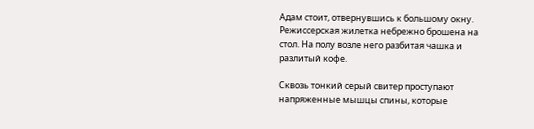Адам стоит, отвернувшись к большому окну. Режиссерская жилетка небрежно брошена на стол. На полу возле него разбитая чашка и разлитый кофе.

Сквозь тонкий серый свитер проступают напряженные мышцы спины, которые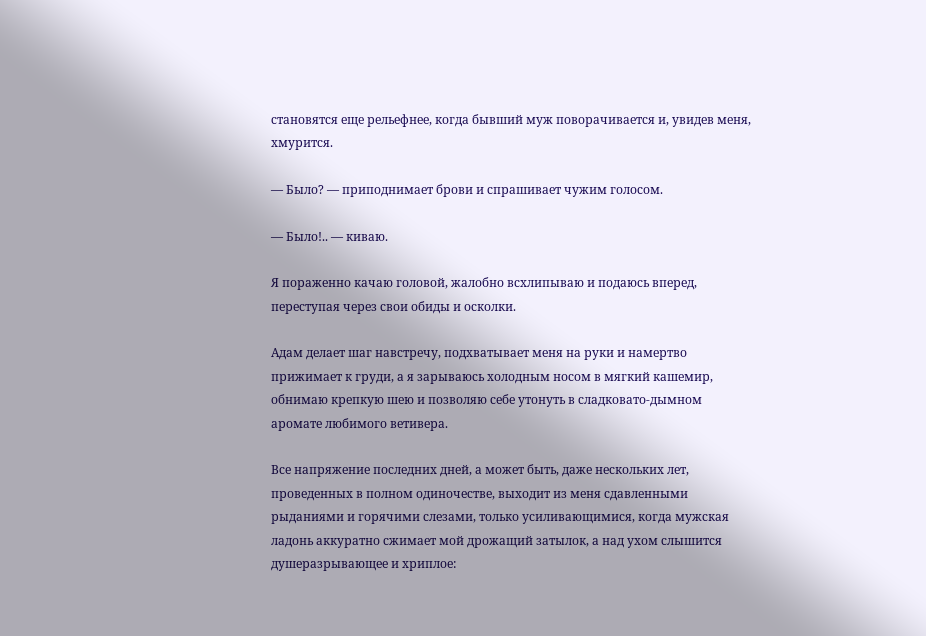становятся еще рельефнее, когда бывший муж поворачивается и, увидев меня, хмурится.

— Было? — приподнимает брови и спрашивает чужим голосом.

— Было!.. — киваю.

Я пораженно качаю головой, жалобно всхлипываю и подаюсь вперед, переступая через свои обиды и осколки.

Адам делает шаг навстречу, подхватывает меня на руки и намертво прижимает к груди, а я зарываюсь холодным носом в мягкий кашемир, обнимаю крепкую шею и позволяю себе утонуть в сладковато-дымном аромате любимого ветивера.

Все напряжение последних дней, а может быть, даже нескольких лет, проведенных в полном одиночестве, выходит из меня сдавленными рыданиями и горячими слезами, только усиливающимися, когда мужская ладонь аккуратно сжимает мой дрожащий затылок, а над ухом слышится душеразрывающее и хриплое: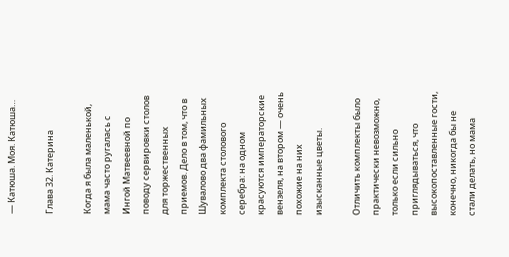— Катюша. Моя. Катюша…

Глава 32. Катерина

Когда я была маленькой, мама часто ругалась с Ингой Матвеевной по поводу сервировки столов для торжественных приемов. Дело в том, что в Шувалово два фамильных комплекта столового серебра: на одном красуются императорские вензеля, на втором — очень похожие на них изысканные цветы.

Отличить комплекты было практически невозможно, только если сильно приглядываться, что высокопоставленные гости, конечно, никогда бы не стали делать, но мама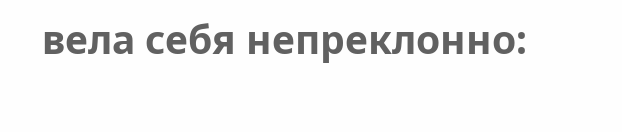вела себя непреклонно: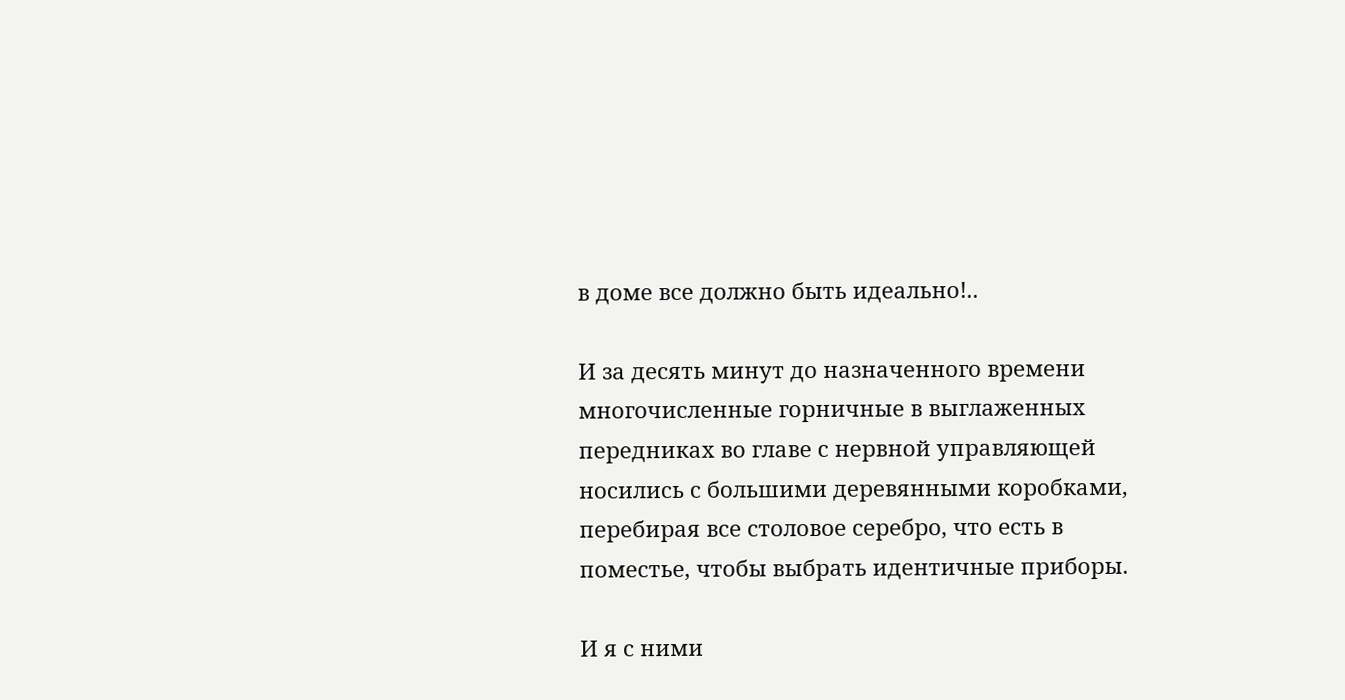в доме все должно быть идеально!..

И за десять минут до назначенного времени многочисленные горничные в выглаженных передниках во главе с нервной управляющей носились с большими деревянными коробками, перебирая все столовое серебро, что есть в поместье, чтобы выбрать идентичные приборы.

И я с ними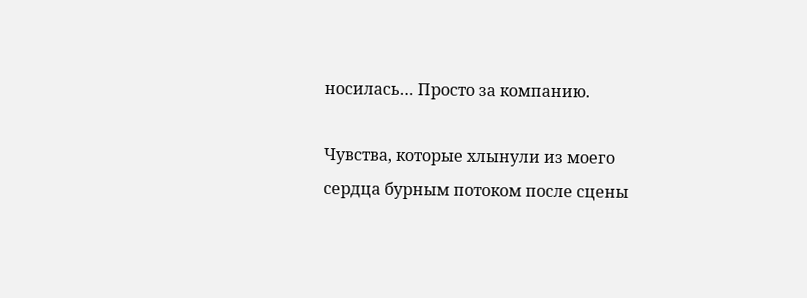носилась… Просто за компанию.

Чувства, которые хлынули из моего сердца бурным потоком после сцены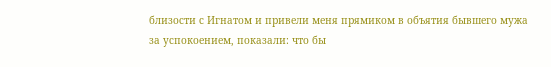близости с Игнатом и привели меня прямиком в объятия бывшего мужа за успокоением, показали: что бы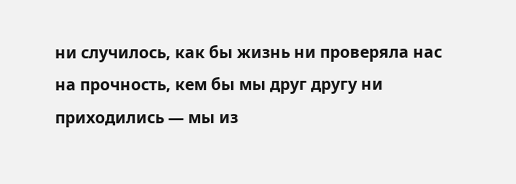ни случилось, как бы жизнь ни проверяла нас на прочность, кем бы мы друг другу ни приходились — мы из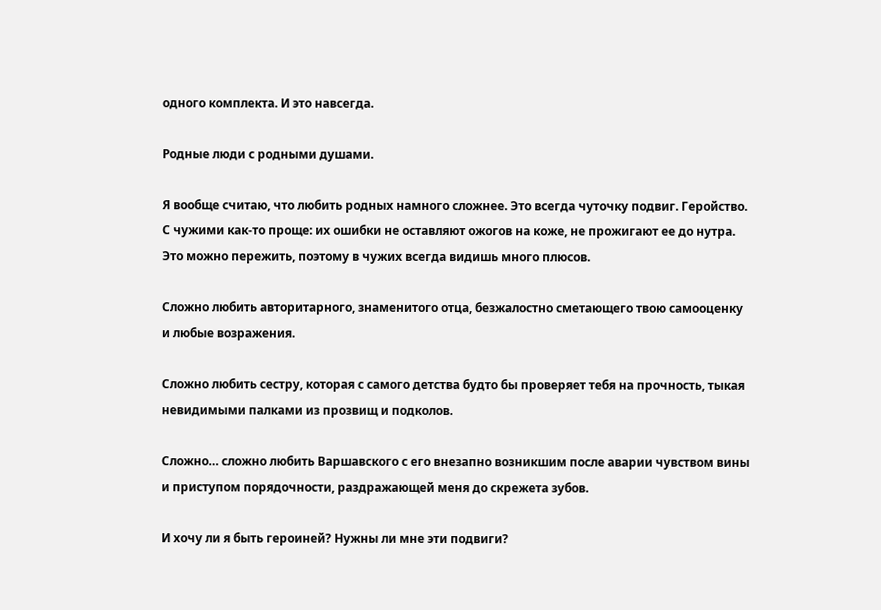одного комплекта. И это навсегда.

Родные люди с родными душами.

Я вообще считаю, что любить родных намного сложнее. Это всегда чуточку подвиг. Геройство. С чужими как-то проще: их ошибки не оставляют ожогов на коже, не прожигают ее до нутра. Это можно пережить, поэтому в чужих всегда видишь много плюсов.

Сложно любить авторитарного, знаменитого отца, безжалостно сметающего твою самооценку и любые возражения.

Сложно любить сестру, которая с самого детства будто бы проверяет тебя на прочность, тыкая невидимыми палками из прозвищ и подколов.

Сложно… сложно любить Варшавского с его внезапно возникшим после аварии чувством вины и приступом порядочности, раздражающей меня до скрежета зубов.

И хочу ли я быть героиней? Нужны ли мне эти подвиги?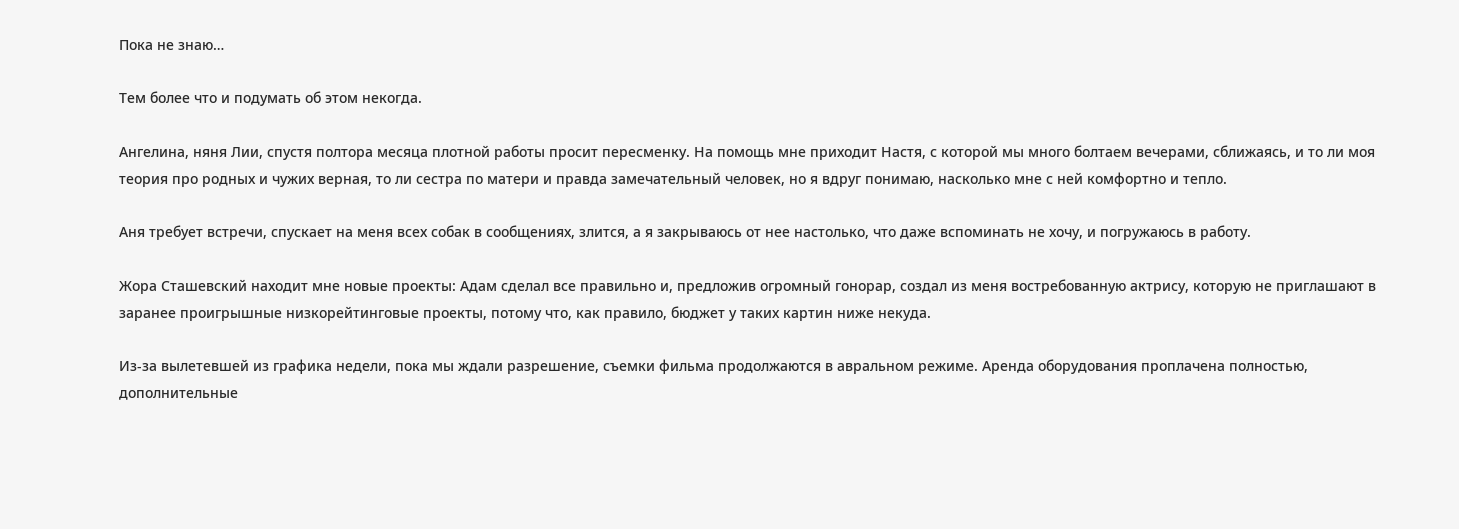Пока не знаю…

Тем более что и подумать об этом некогда.

Ангелина, няня Лии, спустя полтора месяца плотной работы просит пересменку. На помощь мне приходит Настя, с которой мы много болтаем вечерами, сближаясь, и то ли моя теория про родных и чужих верная, то ли сестра по матери и правда замечательный человек, но я вдруг понимаю, насколько мне с ней комфортно и тепло.

Аня требует встречи, спускает на меня всех собак в сообщениях, злится, а я закрываюсь от нее настолько, что даже вспоминать не хочу, и погружаюсь в работу.

Жора Сташевский находит мне новые проекты: Адам сделал все правильно и, предложив огромный гонорар, создал из меня востребованную актрису, которую не приглашают в заранее проигрышные низкорейтинговые проекты, потому что, как правило, бюджет у таких картин ниже некуда.

Из-за вылетевшей из графика недели, пока мы ждали разрешение, съемки фильма продолжаются в авральном режиме. Аренда оборудования проплачена полностью, дополнительные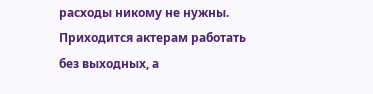расходы никому не нужны. Приходится актерам работать без выходных, а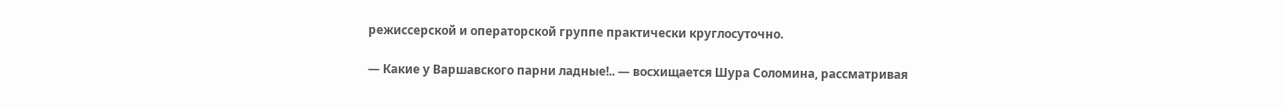режиссерской и операторской группе практически круглосуточно.

— Какие у Варшавского парни ладные!.. — восхищается Шура Соломина, рассматривая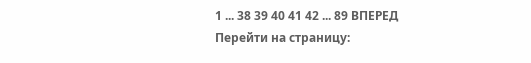1 ... 38 39 40 41 42 ... 89 ВПЕРЕД
Перейти на страницу: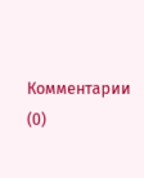Комментарии (0)